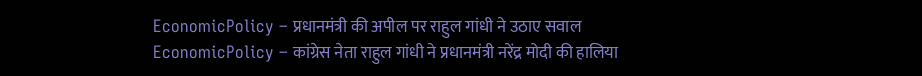EconomicPolicy – प्रधानमंत्री की अपील पर राहुल गांधी ने उठाए सवाल
EconomicPolicy – कांग्रेस नेता राहुल गांधी ने प्रधानमंत्री नरेंद्र मोदी की हालिया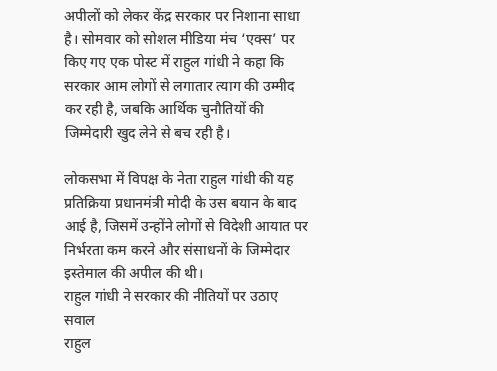अपीलों को लेकर केंद्र सरकार पर निशाना साधा है। सोमवार को सोशल मीडिया मंच ‘एक्स’ पर किए गए एक पोस्ट में राहुल गांधी ने कहा कि सरकार आम लोगों से लगातार त्याग की उम्मीद कर रही है, जबकि आर्थिक चुनौतियों की जिम्मेदारी खुद लेने से बच रही है।

लोकसभा में विपक्ष के नेता राहुल गांधी की यह प्रतिक्रिया प्रधानमंत्री मोदी के उस बयान के बाद आई है, जिसमें उन्होंने लोगों से विदेशी आयात पर निर्भरता कम करने और संसाधनों के जिम्मेदार इस्तेमाल की अपील की थी।
राहुल गांधी ने सरकार की नीतियों पर उठाए सवाल
राहुल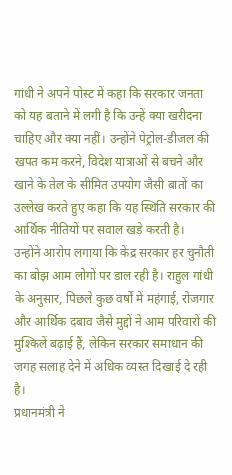गांधी ने अपने पोस्ट में कहा कि सरकार जनता को यह बताने में लगी है कि उन्हें क्या खरीदना चाहिए और क्या नहीं। उन्होंने पेट्रोल-डीजल की खपत कम करने, विदेश यात्राओं से बचने और खाने के तेल के सीमित उपयोग जैसी बातों का उल्लेख करते हुए कहा कि यह स्थिति सरकार की आर्थिक नीतियों पर सवाल खड़े करती है।
उन्होंने आरोप लगाया कि केंद्र सरकार हर चुनौती का बोझ आम लोगों पर डाल रही है। राहुल गांधी के अनुसार, पिछले कुछ वर्षों में महंगाई, रोजगार और आर्थिक दबाव जैसे मुद्दों ने आम परिवारों की मुश्किलें बढ़ाई हैं, लेकिन सरकार समाधान की जगह सलाह देने में अधिक व्यस्त दिखाई दे रही है।
प्रधानमंत्री ने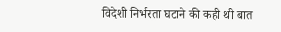विदेशी निर्भरता घटाने की कही थी बात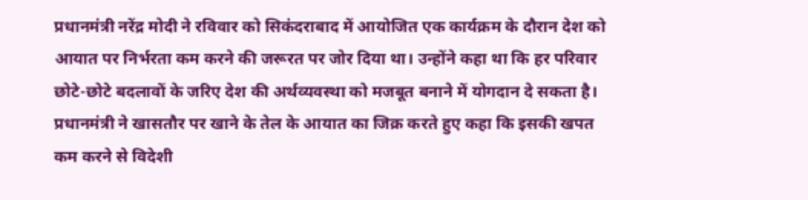प्रधानमंत्री नरेंद्र मोदी ने रविवार को सिकंदराबाद में आयोजित एक कार्यक्रम के दौरान देश को आयात पर निर्भरता कम करने की जरूरत पर जोर दिया था। उन्होंने कहा था कि हर परिवार छोटे-छोटे बदलावों के जरिए देश की अर्थव्यवस्था को मजबूत बनाने में योगदान दे सकता है।
प्रधानमंत्री ने खासतौर पर खाने के तेल के आयात का जिक्र करते हुए कहा कि इसकी खपत कम करने से विदेशी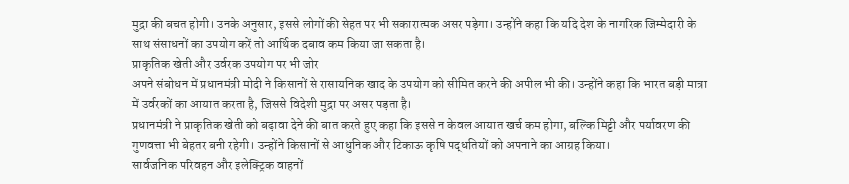मुद्रा की बचत होगी। उनके अनुसार, इससे लोगों की सेहत पर भी सकारात्मक असर पड़ेगा। उन्होंने कहा कि यदि देश के नागरिक जिम्मेदारी के साथ संसाधनों का उपयोग करें तो आर्थिक दबाव कम किया जा सकता है।
प्राकृतिक खेती और उर्वरक उपयोग पर भी जोर
अपने संबोधन में प्रधानमंत्री मोदी ने किसानों से रासायनिक खाद के उपयोग को सीमित करने की अपील भी की। उन्होंने कहा कि भारत बड़ी मात्रा में उर्वरकों का आयात करता है, जिससे विदेशी मुद्रा पर असर पड़ता है।
प्रधानमंत्री ने प्राकृतिक खेती को बढ़ावा देने की बात करते हुए कहा कि इससे न केवल आयात खर्च कम होगा, बल्कि मिट्टी और पर्यावरण की गुणवत्ता भी बेहतर बनी रहेगी। उन्होंने किसानों से आधुनिक और टिकाऊ कृषि पद्धतियों को अपनाने का आग्रह किया।
सार्वजनिक परिवहन और इलेक्ट्रिक वाहनों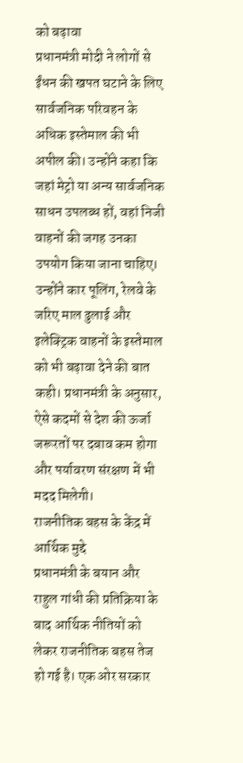को बढ़ावा
प्रधानमंत्री मोदी ने लोगों से ईंधन की खपत घटाने के लिए सार्वजनिक परिवहन के अधिक इस्तेमाल की भी अपील की। उन्होंने कहा कि जहां मेट्रो या अन्य सार्वजनिक साधन उपलब्ध हों, वहां निजी वाहनों की जगह उनका उपयोग किया जाना चाहिए।
उन्होंने कार पूलिंग, रेलवे के जरिए माल ढुलाई और इलेक्ट्रिक वाहनों के इस्तेमाल को भी बढ़ावा देने की बात कही। प्रधानमंत्री के अनुसार, ऐसे कदमों से देश की ऊर्जा जरूरतों पर दबाव कम होगा और पर्यावरण संरक्षण में भी मदद मिलेगी।
राजनीतिक बहस के केंद्र में आर्थिक मुद्दे
प्रधानमंत्री के बयान और राहुल गांधी की प्रतिक्रिया के बाद आर्थिक नीतियों को लेकर राजनीतिक बहस तेज हो गई है। एक ओर सरकार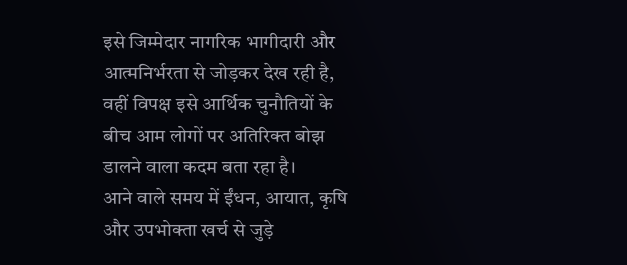इसे जिम्मेदार नागरिक भागीदारी और आत्मनिर्भरता से जोड़कर देख रही है, वहीं विपक्ष इसे आर्थिक चुनौतियों के बीच आम लोगों पर अतिरिक्त बोझ डालने वाला कदम बता रहा है।
आने वाले समय में ईंधन, आयात, कृषि और उपभोक्ता खर्च से जुड़े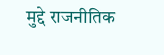मुद्दे राजनीतिक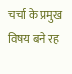चर्चा के प्रमुख विषय बने रह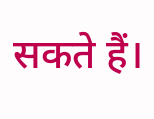सकते हैं।